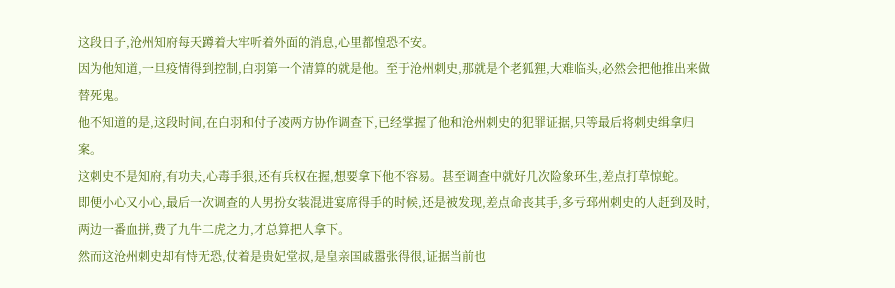这段日子,沧州知府每天蹲着大牢听着外面的消息,心里都惶恐不安。
因为他知道,一旦疫情得到控制,白羽第一个清算的就是他。至于沧州刺史,那就是个老狐狸,大难临头,必然会把他推出来做替死鬼。
他不知道的是,这段时间,在白羽和付子凌两方协作调查下,已经掌握了他和沧州刺史的犯罪证据,只等最后将刺史缉拿归案。
这刺史不是知府,有功夫,心毒手狠,还有兵权在握,想要拿下他不容易。甚至调查中就好几次险象环生,差点打草惊蛇。
即便小心又小心,最后一次调查的人男扮女装混进宴席得手的时候,还是被发现,差点命丧其手,多亏邳州刺史的人赶到及时,两边一番血拼,费了九牛二虎之力,才总算把人拿下。
然而这沧州刺史却有恃无恐,仗着是贵妃堂叔,是皇亲国戚嚣张得很,证据当前也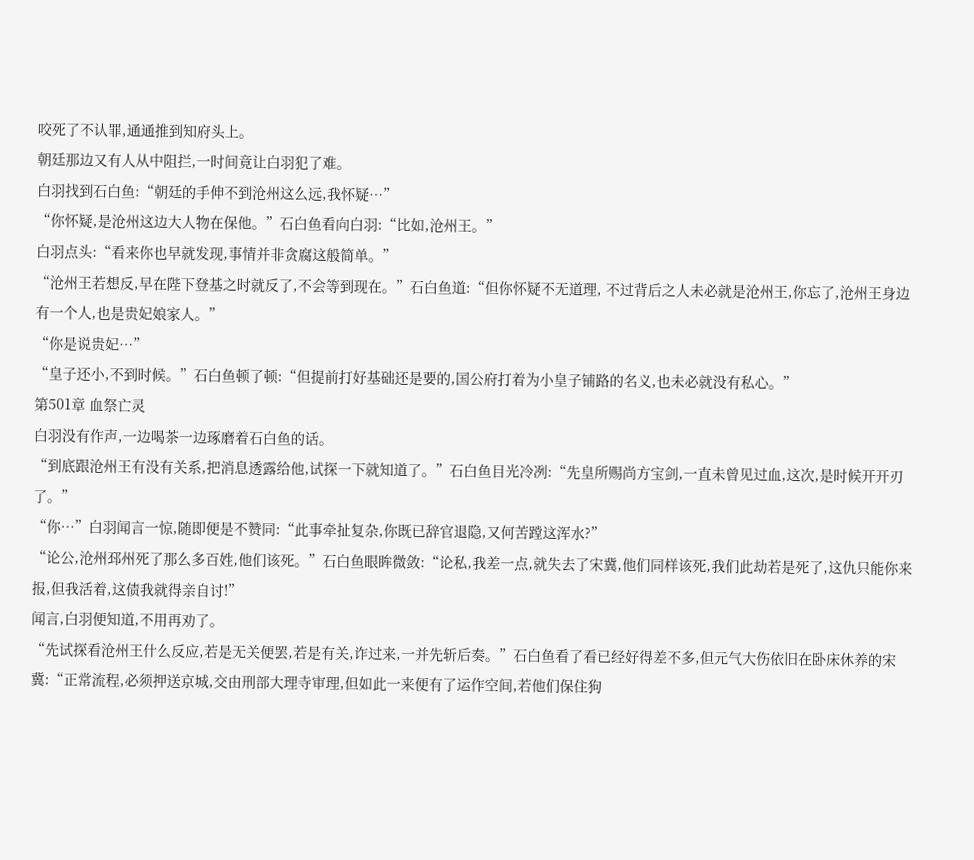咬死了不认罪,通通推到知府头上。
朝廷那边又有人从中阻拦,一时间竟让白羽犯了难。
白羽找到石白鱼:“朝廷的手伸不到沧州这么远,我怀疑…”
“你怀疑,是沧州这边大人物在保他。”石白鱼看向白羽:“比如,沧州王。”
白羽点头:“看来你也早就发现,事情并非贪腐这般简单。”
“沧州王若想反,早在陛下登基之时就反了,不会等到现在。”石白鱼道:“但你怀疑不无道理, 不过背后之人未必就是沧州王,你忘了,沧州王身边有一个人,也是贵妃娘家人。”
“你是说贵妃…”
“皇子还小,不到时候。”石白鱼顿了顿:“但提前打好基础还是要的,国公府打着为小皇子铺路的名义,也未必就没有私心。”
第501章 血祭亡灵
白羽没有作声,一边喝茶一边琢磨着石白鱼的话。
“到底跟沧州王有没有关系,把消息透露给他,试探一下就知道了。”石白鱼目光冷冽:“先皇所赐尚方宝剑,一直未曾见过血,这次,是时候开开刃了。”
“你…”白羽闻言一惊,随即便是不赞同:“此事牵扯复杂,你既已辞官退隐,又何苦蹚这浑水?”
“论公,沧州邳州死了那么多百姓,他们该死。”石白鱼眼眸微敛:“论私,我差一点,就失去了宋冀,他们同样该死,我们此劫若是死了,这仇只能你来报,但我活着,这债我就得亲自讨!”
闻言,白羽便知道,不用再劝了。
“先试探看沧州王什么反应,若是无关便罢,若是有关,诈过来,一并先斩后奏。”石白鱼看了看已经好得差不多,但元气大伤依旧在卧床休养的宋冀:“正常流程,必须押送京城,交由刑部大理寺审理,但如此一来便有了运作空间,若他们保住狗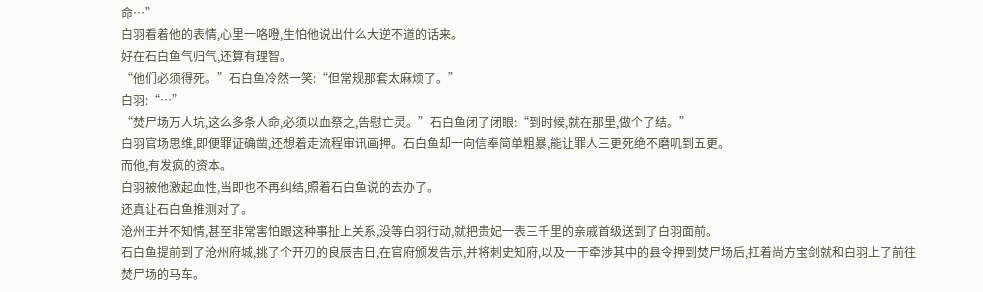命…”
白羽看着他的表情,心里一咯噔,生怕他说出什么大逆不道的话来。
好在石白鱼气归气,还算有理智。
“他们必须得死。”石白鱼冷然一笑:“但常规那套太麻烦了。”
白羽:“…”
“焚尸场万人坑,这么多条人命,必须以血祭之,告慰亡灵。”石白鱼闭了闭眼:“到时候,就在那里,做个了结。”
白羽官场思维,即便罪证确凿,还想着走流程审讯画押。石白鱼却一向信奉简单粗暴,能让罪人三更死绝不磨叽到五更。
而他,有发疯的资本。
白羽被他激起血性,当即也不再纠结,照着石白鱼说的去办了。
还真让石白鱼推测对了。
沧州王并不知情,甚至非常害怕跟这种事扯上关系,没等白羽行动,就把贵妃一表三千里的亲戚首级送到了白羽面前。
石白鱼提前到了沧州府城,挑了个开刃的良辰吉日,在官府颁发告示,并将刺史知府,以及一干牵涉其中的县令押到焚尸场后,扛着尚方宝剑就和白羽上了前往焚尸场的马车。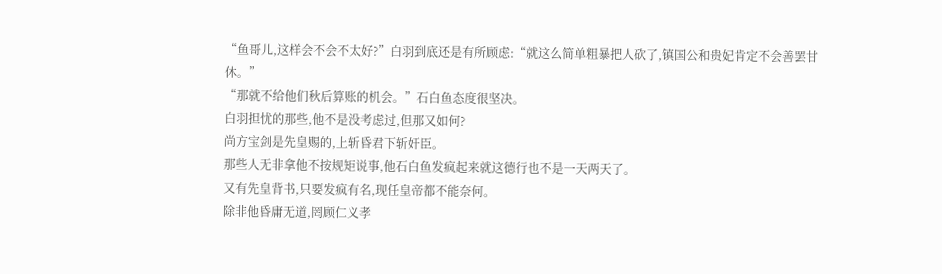“鱼哥儿,这样会不会不太好?”白羽到底还是有所顾虑:“就这么简单粗暴把人砍了,镇国公和贵妃肯定不会善罢甘休。”
“那就不给他们秋后算账的机会。”石白鱼态度很坚决。
白羽担忧的那些,他不是没考虑过,但那又如何?
尚方宝剑是先皇赐的,上斩昏君下斩奸臣。
那些人无非拿他不按规矩说事,他石白鱼发疯起来就这德行也不是一天两天了。
又有先皇背书,只要发疯有名,现任皇帝都不能奈何。
除非他昏庸无道,罔顾仁义孝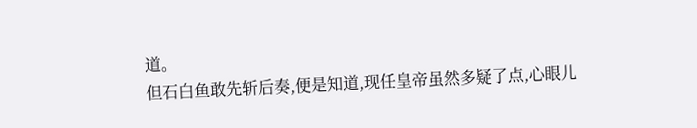道。
但石白鱼敢先斩后奏,便是知道,现任皇帝虽然多疑了点,心眼儿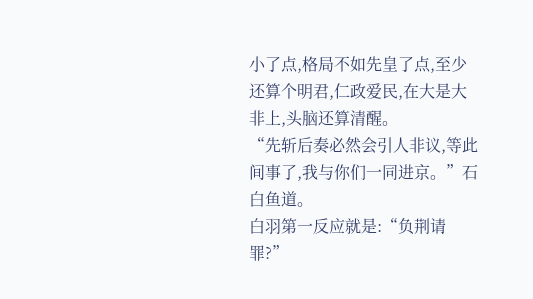小了点,格局不如先皇了点,至少还算个明君,仁政爱民,在大是大非上,头脑还算清醒。
“先斩后奏必然会引人非议,等此间事了,我与你们一同进京。”石白鱼道。
白羽第一反应就是:“负荆请罪?”